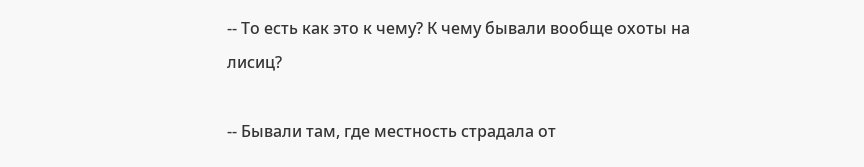-- То есть как это к чему? К чему бывали вообще охоты на лисиц?

-- Бывали там, где местность страдала от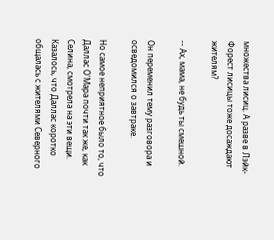множества лисиц. А разве в Лэйк-Форест лисицы тоже досаждают жителям?

-- Ах, мама, не будь ты смешной.

Он переменил тему разговора и осведомился о завтраке.

Но самое неприятное было то, что Даллас О'Мара почти так же, как Селина, смотрела на эти вещи. Казалось, что Даллас коротко общалась с жителями Северного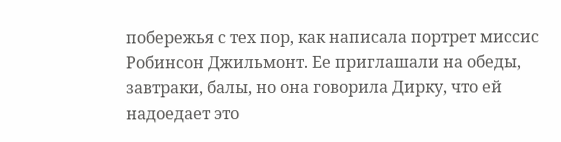побережья с тех пор, как написала портрет миссис Робинсон Джильмонт. Ее приглашали на обеды, завтраки, балы, но она говорила Дирку, что ей надоедает это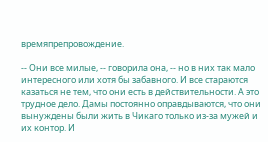времяпрепровождение.

-- Они все милые, -- говорила она, -- но в них так мало интересного или хотя бы забавного. И все стараются казаться не тем, что они есть в действительности. А это трудное дело. Дамы постоянно оправдываются, что они вынуждены были жить в Чикаго только из-за мужей и их контор. И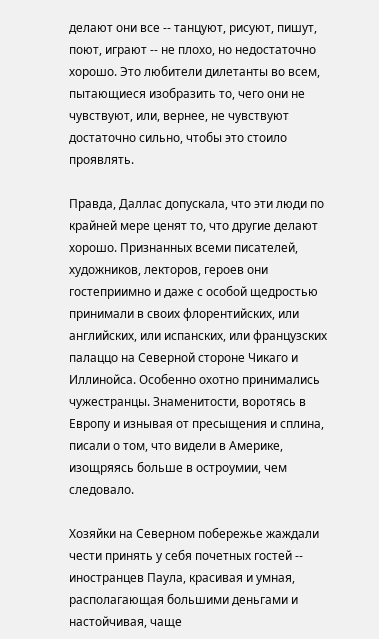делают они все -- танцуют, рисуют, пишут, поют, играют -- не плохо, но недостаточно хорошо. Это любители дилетанты во всем, пытающиеся изобразить то, чего они не чувствуют, или, вернее, не чувствуют достаточно сильно, чтобы это стоило проявлять.

Правда, Даллас допускала, что эти люди по крайней мере ценят то, что другие делают хорошо. Признанных всеми писателей, художников, лекторов, героев они гостеприимно и даже с особой щедростью принимали в своих флорентийских, или английских, или испанских, или французских палаццо на Северной стороне Чикаго и Иллинойса. Особенно охотно принимались чужестранцы. Знаменитости, воротясь в Европу и изнывая от пресыщения и сплина, писали о том, что видели в Америке, изощряясь больше в остроумии, чем следовало.

Хозяйки на Северном побережье жаждали чести принять у себя почетных гостей -- иностранцев Паула, красивая и умная, располагающая большими деньгами и настойчивая, чаще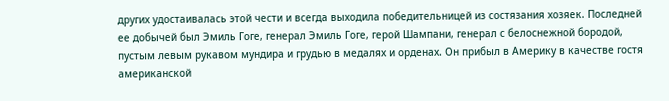других удостаивалась этой чести и всегда выходила победительницей из состязания хозяек. Последней ее добычей был Эмиль Гоге, генерал Эмиль Гоге, герой Шампани, генерал с белоснежной бородой, пустым левым рукавом мундира и грудью в медалях и орденах. Он прибыл в Америку в качестве гостя американской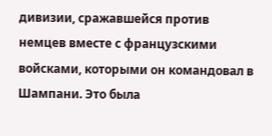дивизии, сражавшейся против немцев вместе с французскими войсками, которыми он командовал в Шампани. Это была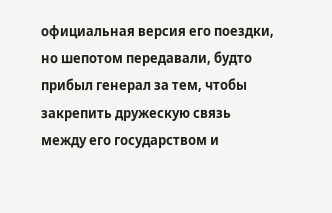официальная версия его поездки, но шепотом передавали, будто прибыл генерал за тем, чтобы закрепить дружескую связь между его государством и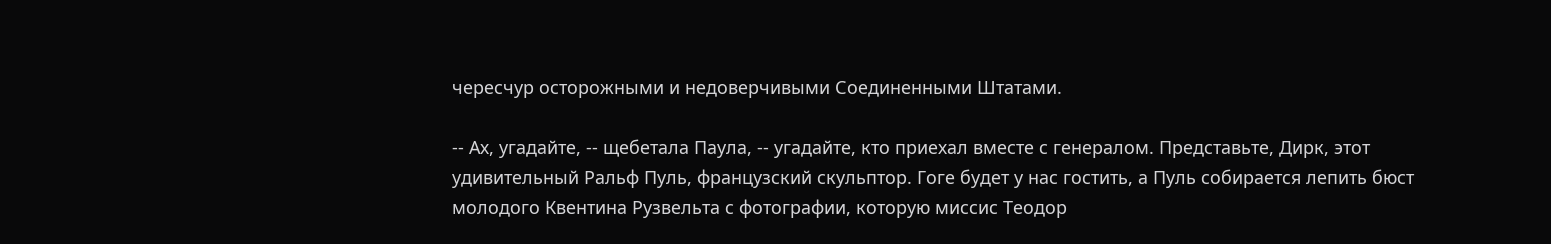чересчур осторожными и недоверчивыми Соединенными Штатами.

-- Ах, угадайте, -- щебетала Паула, -- угадайте, кто приехал вместе с генералом. Представьте, Дирк, этот удивительный Ральф Пуль, французский скульптор. Гоге будет у нас гостить, а Пуль собирается лепить бюст молодого Квентина Рузвельта с фотографии, которую миссис Теодор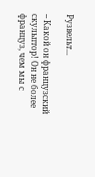Рузвельт...

-- Какой он французский скульптор! Он не более француз, чем мы с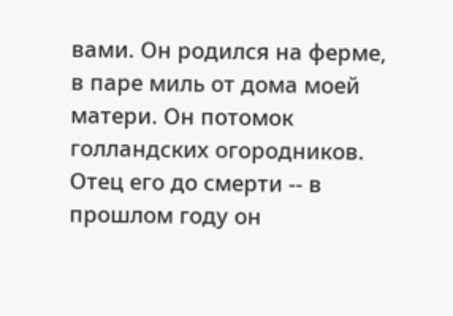вами. Он родился на ферме, в паре миль от дома моей матери. Он потомок голландских огородников. Отец его до смерти -- в прошлом году он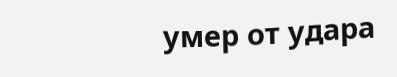умер от удара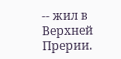-- жил в Верхней Прерии.